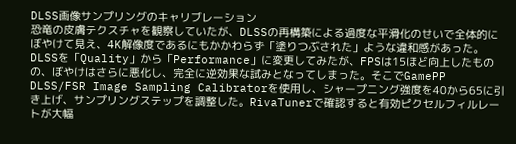DLSS画像サンプリングのキャリブレーション
恐竜の皮膚テクスチャを観察していたが、DLSSの再構築による過度な平滑化のせいで全体的にぼやけて見え、4K解像度であるにもかかわらず「塗りつぶされた」ような違和感があった。DLSSを「Quality」から「Performance」に変更してみたが、FPSは15ほど向上したものの、ぼやけはさらに悪化し、完全に逆効果な試みとなってしまった。そこでGamePP DLSS/FSR Image Sampling Calibratorを使用し、シャープニング強度を40から65に引き上げ、サンプリングステップを調整した。RivaTunerで確認すると有効ピクセルフィルレートが大幅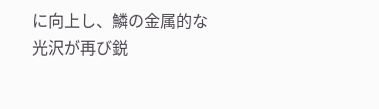に向上し、鱗の金属的な光沢が再び鋭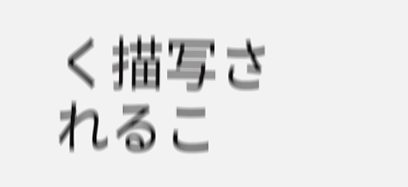く描写されるこ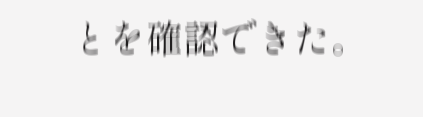とを確認できた。